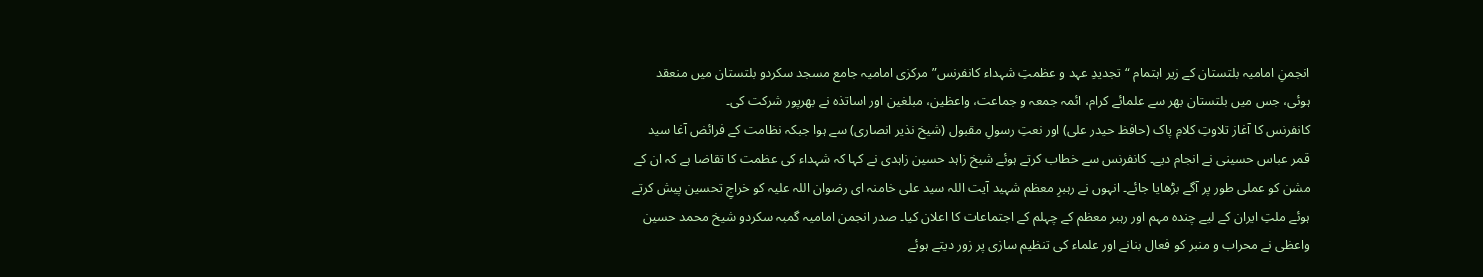انجمنِ امامیہ بلتستان کے زیر اہتمام “تجدیدِ عہد و عظمتِ شہداء کانفرنس” مرکزی امامیہ جامع مسجد سکردو بلتستان میں منعقد ہوئی، جس میں بلتستان بھر سے علمائے کرام، ائمہ جمعہ و جماعت، واعظین، مبلغین اور اساتذہ نے بھرپور شرکت کی۔
کانفرنس کا آغاز تلاوتِ کلامِ پاک (حافظ حیدر علی) اور نعتِ رسولِ مقبول (شیخ نذیر انصاری) سے ہوا جبکہ نظامت کے فرائض آغا سید قمر عباس حسینی نے انجام دیے۔ کانفرنس سے خطاب کرتے ہوئے شیخ زاہد حسین زاہدی نے کہا کہ شہداء کی عظمت کا تقاضا ہے کہ ان کے مشن کو عملی طور پر آگے بڑھایا جائے۔ انہوں نے رہبرِ معظم شہید آیت اللہ سید علی خامنہ ای رضوان اللہ علیہ کو خراجِ تحسین پیش کرتے ہوئے ملتِ ایران کے لیے چندہ مہم اور رہبر معظم کے چہلم کے اجتماعات کا اعلان کیا۔ صدر انجمن امامیہ گمبہ سکردو شیخ محمد حسین واعظی نے محراب و منبر کو فعال بنانے اور علماء کی تنظیم سازی پر زور دیتے ہوئے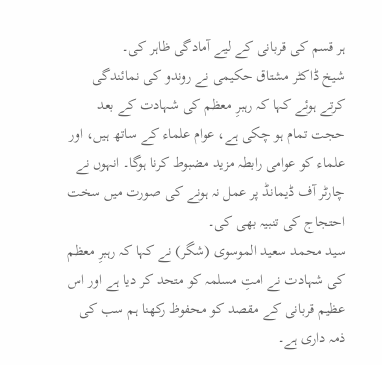ہر قسم کی قربانی کے لیے آمادگی ظاہر کی۔
شیخ ڈاکٹر مشتاق حکیمی نے روندو کی نمائندگی کرتے ہوئے کہا کہ رہبرِ معظم کی شہادت کے بعد حجت تمام ہو چکی ہے، عوام علماء کے ساتھ ہیں، اور علماء کو عوامی رابطہ مزید مضبوط کرنا ہوگا۔ انہوں نے چارٹر آف ڈیمانڈ پر عمل نہ ہونے کی صورت میں سخت احتجاج کی تنبیہ بھی کی۔
سید محمد سعید الموسوی (شگر) نے کہا کہ رہبرِ معظم کی شہادت نے امتِ مسلمہ کو متحد کر دیا ہے اور اس عظیم قربانی کے مقصد کو محفوظ رکھنا ہم سب کی ذمہ داری ہے۔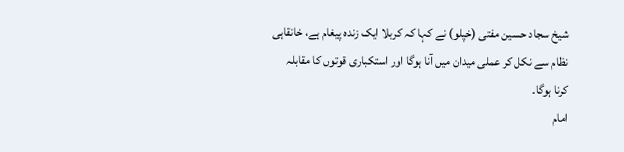شیخ سجاد حسین مفتی (خپلو) نے کہا کہ کربلا ایک زندہ پیغام ہے، خانقاہی نظام سے نکل کر عملی میدان میں آنا ہوگا اور استکباری قوتوں کا مقابلہ کرنا ہوگا۔
امام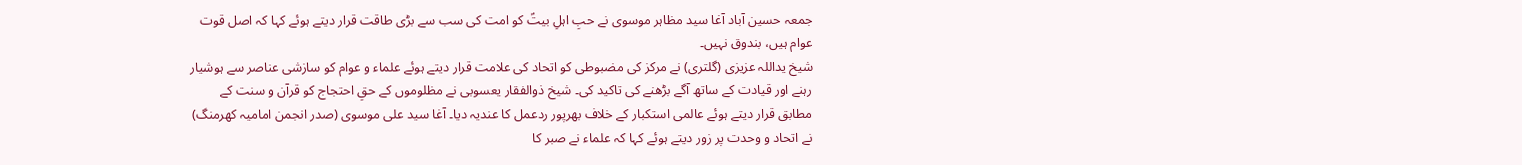جمعہ حسین آباد آغا سید مظاہر موسوی نے حبِ اہلِ بیتؑ کو امت کی سب سے بڑی طاقت قرار دیتے ہوئے کہا کہ اصل قوت عوام ہیں، بندوق نہیں۔
شیخ یداللہ عزیزی (گلتری) نے مرکز کی مضبوطی کو اتحاد کی علامت قرار دیتے ہوئے علماء و عوام کو سازشی عناصر سے ہوشیار رہنے اور قیادت کے ساتھ آگے بڑھنے کی تاکید کی۔ شیخ ذوالفقار یعسوبی نے مظلوموں کے حقِ احتجاج کو قرآن و سنت کے مطابق قرار دیتے ہوئے عالمی استکبار کے خلاف بھرپور ردعمل کا عندیہ دیا۔ آغا سید علی موسوی (صدر انجمن امامیہ کھرمنگ) نے اتحاد و وحدت پر زور دیتے ہوئے کہا کہ علماء نے صبر کا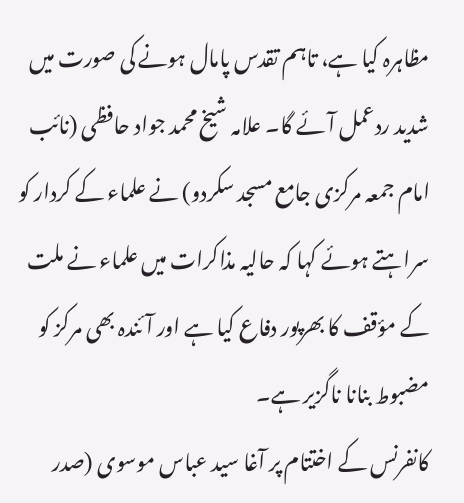مظاہرہ کیا ہے، تاہم تقدس پامال ہونے کی صورت میں شدید ردعمل آئے گا۔ علامہ شیخ محمد جواد حافظی (نائب امام جمعہ مرکزی جامع مسجد سکردو) نے علماء کے کردار کو سراہتے ہوئے کہا کہ حالیہ مذاکرات میں علماء نے ملت کے مؤقف کا بھرپور دفاع کیا ہے اور آئندہ بھی مرکز کو مضبوط بنانا ناگزیر ہے۔
کانفرنس کے اختتام پر آغا سید عباس موسوی (صدر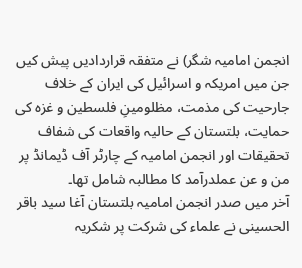انجمن امامیہ شگر) نے متفقہ قراردادیں پیش کیں جن میں امریکہ و اسرائیل کی ایران کے خلاف جارحیت کی مذمت، مظلومینِ فلسطین و غزہ کی حمایت، بلتستان کے حالیہ واقعات کی شفاف تحقیقات اور انجمن امامیہ کے چارٹر آف ڈیمانڈ پر من و عن عملدرآمد کا مطالبہ شامل تھا۔
آخر میں صدر انجمن امامیہ بلتستان آغا سید باقر الحسینی نے علماء کی شرکت پر شکریہ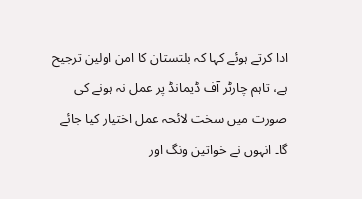ادا کرتے ہوئے کہا کہ بلتستان کا امن اولین ترجیح ہے، تاہم چارٹر آف ڈیمانڈ پر عمل نہ ہونے کی صورت میں سخت لائحہ عمل اختیار کیا جائے گا۔ انہوں نے خواتین ونگ اور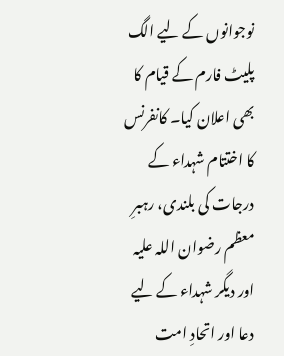نوجوانوں کے لیے الگ پلیٹ فارم کے قیام کا بھی اعلان کیا۔ کانفرنس کا اختتام شہداء کے درجات کی بلندی، رہبرِ معظم رضوان اللہ علیہ اور دیگر شہداء کے لیے دعا اور اتحادِ امت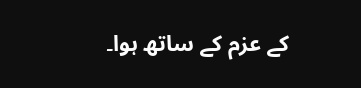کے عزم کے ساتھ ہوا۔